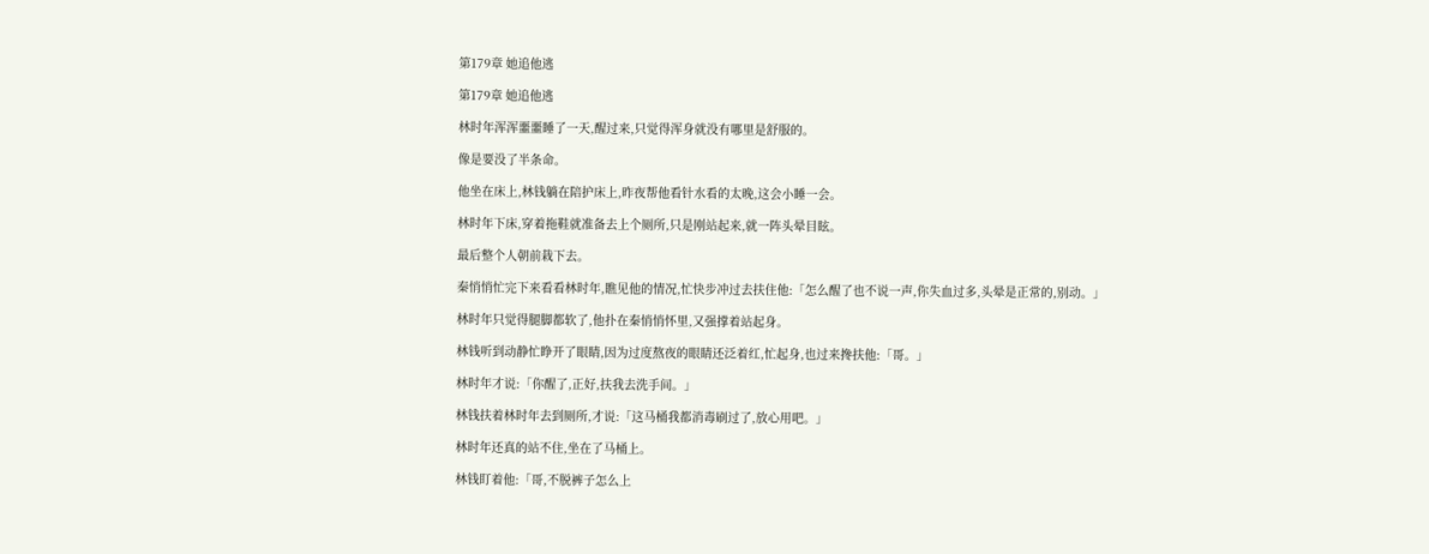第179章 她追他逃

第179章 她追他逃

林时年浑浑噩噩睡了一天,醒过来,只觉得浑身就没有哪里是舒服的。

像是要没了半条命。

他坐在床上,林钱躺在陪护床上,昨夜帮他看针水看的太晚,这会小睡一会。

林时年下床,穿着拖鞋就准备去上个厕所,只是刚站起来,就一阵头晕目眩。

最后整个人朝前栽下去。

秦悄悄忙完下来看看林时年,瞧见他的情况,忙快步冲过去扶住他:「怎么醒了也不说一声,你失血过多,头晕是正常的,别动。」

林时年只觉得腿脚都软了,他扑在秦悄悄怀里,又强撑着站起身。

林钱听到动静忙睁开了眼睛,因为过度熬夜的眼睛还泛着红,忙起身,也过来搀扶他:「哥。」

林时年才说:「你醒了,正好,扶我去洗手间。」

林钱扶着林时年去到厕所,才说:「这马桶我都消毒刷过了,放心用吧。」

林时年还真的站不住,坐在了马桶上。

林钱盯着他:「哥,不脱裤子怎么上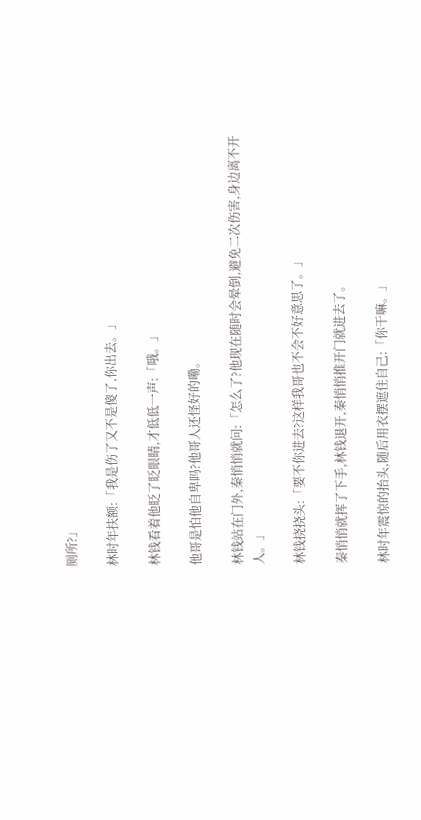厕所?」

林时年扶额:「我是伤了又不是傻了,你出去。」

林钱看着他眨了眨眼睛,才低低一声:「哦。」

他哥是怕他自卑吗?他哥人还怪好的嘞。

林钱站在门外,秦悄悄就问:「怎么了?他现在随时会晕倒,避免二次伤害,身边离不开人。」

林钱挠挠头:「要不你进去?这样我哥也不会不好意思了。」

秦悄悄就挥了下手,林钱退开,秦悄悄推开门就进去了。

林时年震惊的抬头,随后用衣摆遮住自己:「你干嘛。」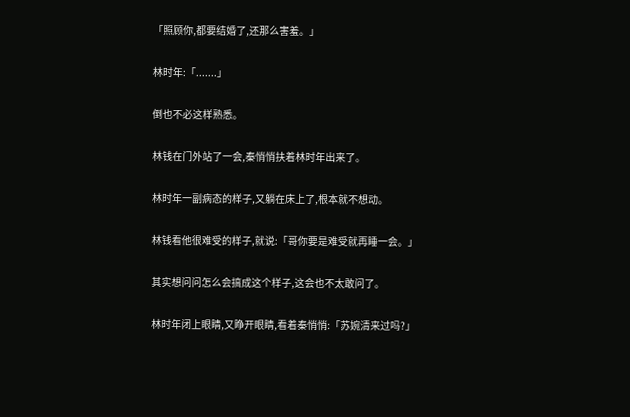「照顾你,都要结婚了,还那么害羞。」

林时年:「.......」

倒也不必这样熟悉。

林钱在门外站了一会,秦悄悄扶着林时年出来了。

林时年一副病态的样子,又躺在床上了,根本就不想动。

林钱看他很难受的样子,就说:「哥你要是难受就再睡一会。」

其实想问问怎么会搞成这个样子,这会也不太敢问了。

林时年闭上眼睛,又睁开眼睛,看着秦悄悄:「苏婉清来过吗?」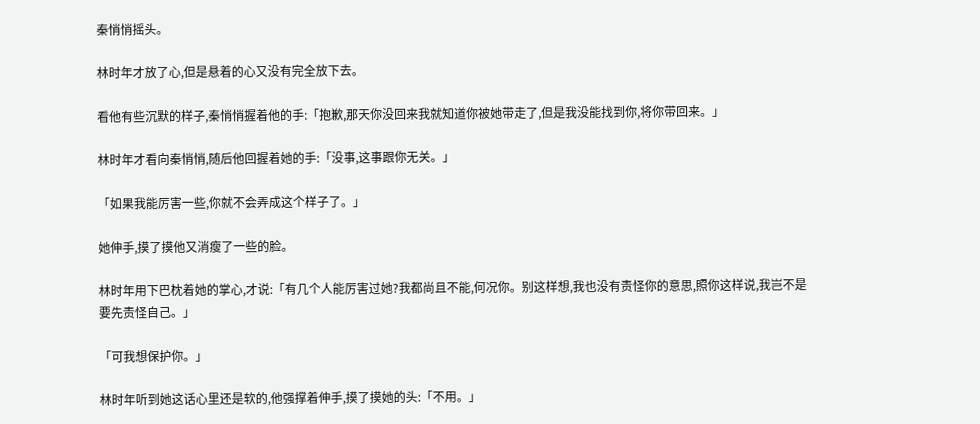秦悄悄摇头。

林时年才放了心,但是悬着的心又没有完全放下去。

看他有些沉默的样子,秦悄悄握着他的手:「抱歉,那天你没回来我就知道你被她带走了,但是我没能找到你,将你带回来。」

林时年才看向秦悄悄,随后他回握着她的手:「没事,这事跟你无关。」

「如果我能厉害一些,你就不会弄成这个样子了。」

她伸手,摸了摸他又消瘦了一些的脸。

林时年用下巴枕着她的掌心,才说:「有几个人能厉害过她?我都尚且不能,何况你。别这样想,我也没有责怪你的意思,照你这样说,我岂不是要先责怪自己。」

「可我想保护你。」

林时年听到她这话心里还是软的,他强撑着伸手,摸了摸她的头:「不用。」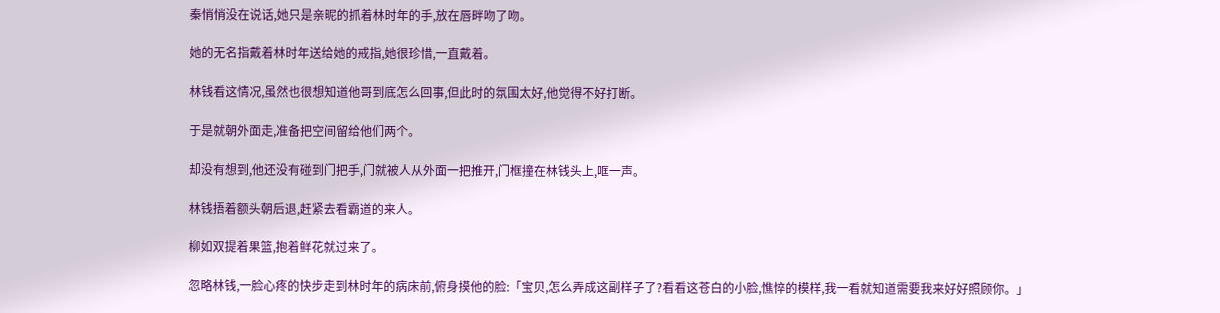秦悄悄没在说话,她只是亲昵的抓着林时年的手,放在唇畔吻了吻。

她的无名指戴着林时年送给她的戒指,她很珍惜,一直戴着。

林钱看这情况,虽然也很想知道他哥到底怎么回事,但此时的氛围太好,他觉得不好打断。

于是就朝外面走,准备把空间留给他们两个。

却没有想到,他还没有碰到门把手,门就被人从外面一把推开,门框撞在林钱头上,哐一声。

林钱捂着额头朝后退,赶紧去看霸道的来人。

柳如双提着果篮,抱着鲜花就过来了。

忽略林钱,一脸心疼的快步走到林时年的病床前,俯身摸他的脸:「宝贝,怎么弄成这副样子了?看看这苍白的小脸,憔悴的模样,我一看就知道需要我来好好照顾你。」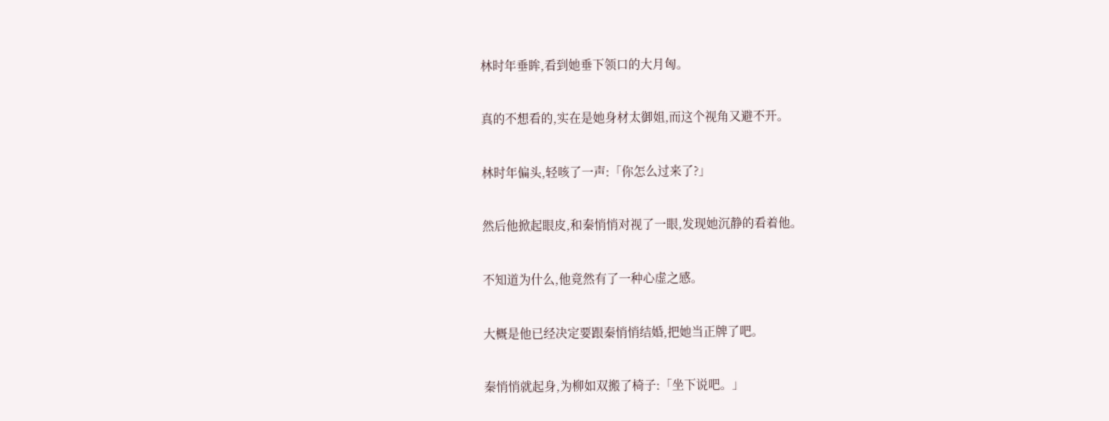林时年垂眸,看到她垂下领口的大月匈。

真的不想看的,实在是她身材太御姐,而这个视角又避不开。

林时年偏头,轻咳了一声:「你怎么过来了?」

然后他掀起眼皮,和秦悄悄对视了一眼,发现她沉静的看着他。

不知道为什么,他竟然有了一种心虚之感。

大概是他已经决定要跟秦悄悄结婚,把她当正牌了吧。

秦悄悄就起身,为柳如双搬了椅子:「坐下说吧。」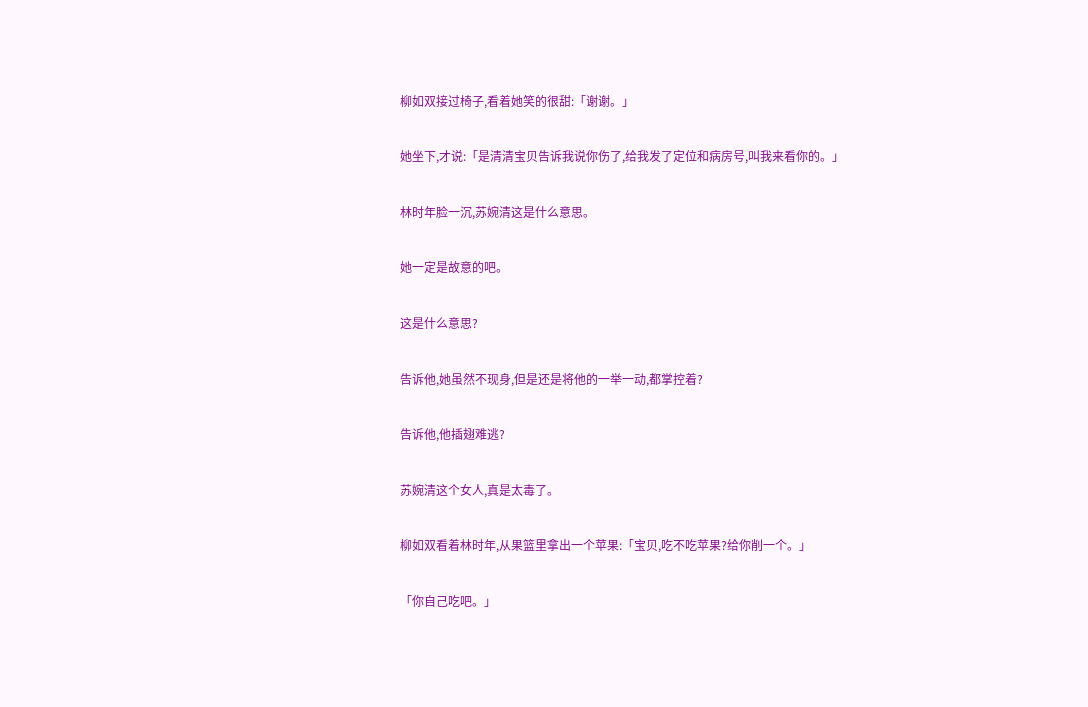柳如双接过椅子,看着她笑的很甜:「谢谢。」

她坐下,才说:「是清清宝贝告诉我说你伤了,给我发了定位和病房号,叫我来看你的。」

林时年脸一沉,苏婉清这是什么意思。

她一定是故意的吧。

这是什么意思?

告诉他,她虽然不现身,但是还是将他的一举一动,都掌控着?

告诉他,他插翅难逃?

苏婉清这个女人,真是太毒了。

柳如双看着林时年,从果篮里拿出一个苹果:「宝贝,吃不吃苹果?给你削一个。」

「你自己吃吧。」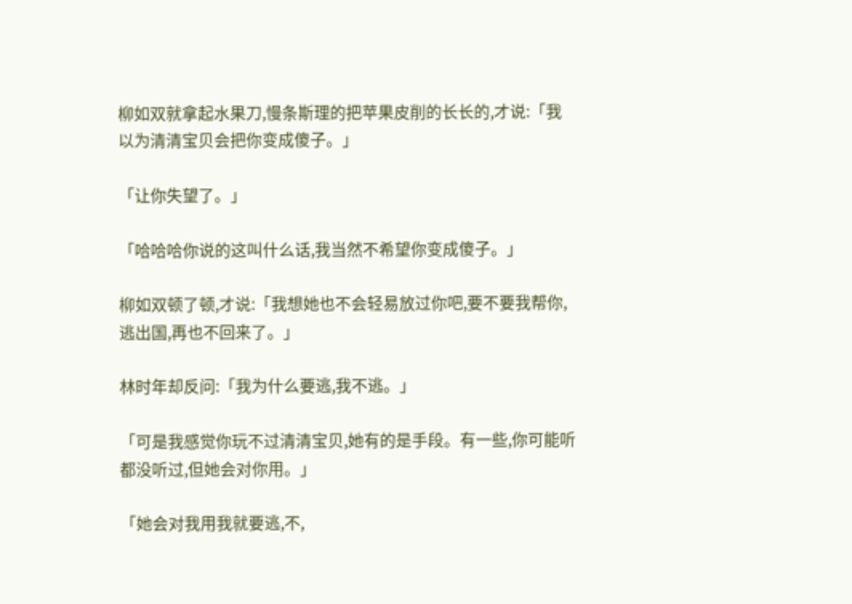柳如双就拿起水果刀,慢条斯理的把苹果皮削的长长的,才说:「我以为清清宝贝会把你变成傻子。」

「让你失望了。」

「哈哈哈你说的这叫什么话,我当然不希望你变成傻子。」

柳如双顿了顿,才说:「我想她也不会轻易放过你吧,要不要我帮你,逃出国,再也不回来了。」

林时年却反问:「我为什么要逃,我不逃。」

「可是我感觉你玩不过清清宝贝,她有的是手段。有一些,你可能听都没听过,但她会对你用。」

「她会对我用我就要逃,不,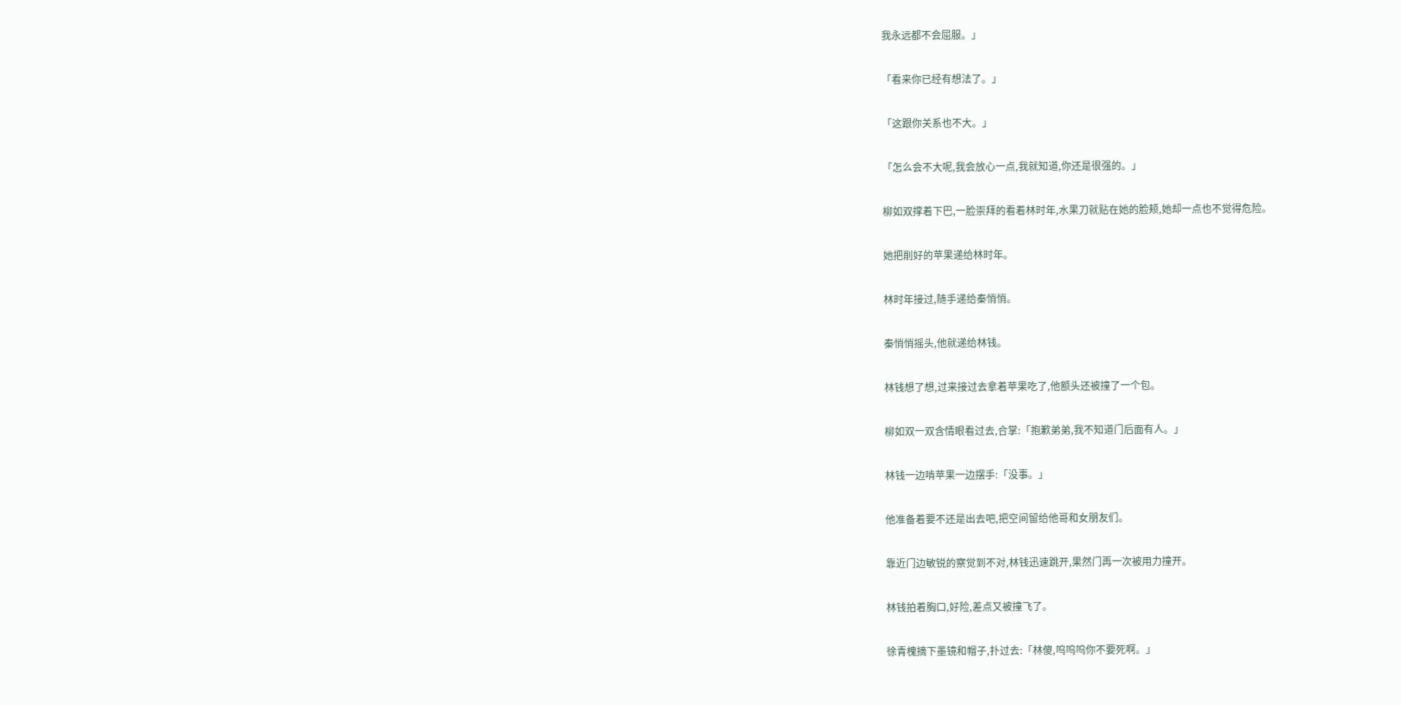我永远都不会屈服。」

「看来你已经有想法了。」

「这跟你关系也不大。」

「怎么会不大呢,我会放心一点,我就知道,你还是很强的。」

柳如双撑着下巴,一脸崇拜的看着林时年,水果刀就贴在她的脸颊,她却一点也不觉得危险。

她把削好的苹果递给林时年。

林时年接过,随手递给秦悄悄。

秦悄悄摇头,他就递给林钱。

林钱想了想,过来接过去拿着苹果吃了,他额头还被撞了一个包。

柳如双一双含情眼看过去,合掌:「抱歉弟弟,我不知道门后面有人。」

林钱一边啃苹果一边摆手:「没事。」

他准备着要不还是出去吧,把空间留给他哥和女朋友们。

靠近门边敏锐的察觉到不对,林钱迅速跳开,果然门再一次被用力撞开。

林钱拍着胸口,好险,差点又被撞飞了。

徐青槐摘下墨镜和帽子,扑过去:「林傻,呜呜呜你不要死啊。」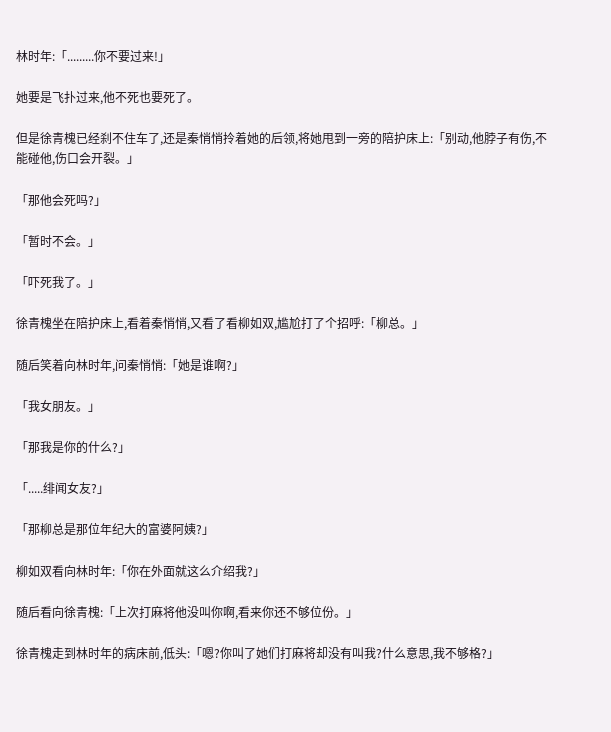林时年:「.........你不要过来!」

她要是飞扑过来,他不死也要死了。

但是徐青槐已经刹不住车了,还是秦悄悄拎着她的后领,将她甩到一旁的陪护床上:「别动,他脖子有伤,不能碰他,伤口会开裂。」

「那他会死吗?」

「暂时不会。」

「吓死我了。」

徐青槐坐在陪护床上,看着秦悄悄,又看了看柳如双,尴尬打了个招呼:「柳总。」

随后笑着向林时年,问秦悄悄:「她是谁啊?」

「我女朋友。」

「那我是你的什么?」

「.....绯闻女友?」

「那柳总是那位年纪大的富婆阿姨?」

柳如双看向林时年:「你在外面就这么介绍我?」

随后看向徐青槐:「上次打麻将他没叫你啊,看来你还不够位份。」

徐青槐走到林时年的病床前,低头:「嗯?你叫了她们打麻将却没有叫我?什么意思,我不够格?」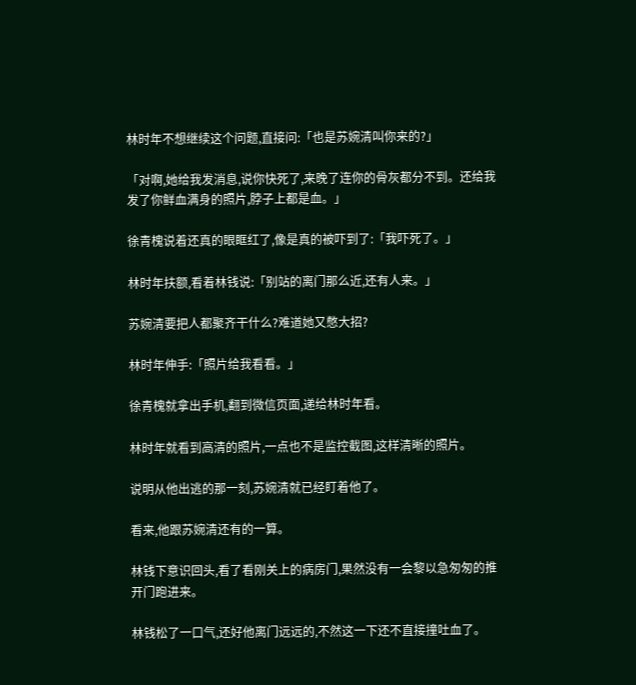林时年不想继续这个问题,直接问:「也是苏婉清叫你来的?」

「对啊,她给我发消息,说你快死了,来晚了连你的骨灰都分不到。还给我发了你鲜血满身的照片,脖子上都是血。」

徐青槐说着还真的眼眶红了,像是真的被吓到了:「我吓死了。」

林时年扶额,看着林钱说:「别站的离门那么近,还有人来。」

苏婉清要把人都聚齐干什么?难道她又憋大招?

林时年伸手:「照片给我看看。」

徐青槐就拿出手机,翻到微信页面,递给林时年看。

林时年就看到高清的照片,一点也不是监控截图,这样清晰的照片。

说明从他出逃的那一刻,苏婉清就已经盯着他了。

看来,他跟苏婉清还有的一算。

林钱下意识回头,看了看刚关上的病房门,果然没有一会黎以急匆匆的推开门跑进来。

林钱松了一口气,还好他离门远远的,不然这一下还不直接撞吐血了。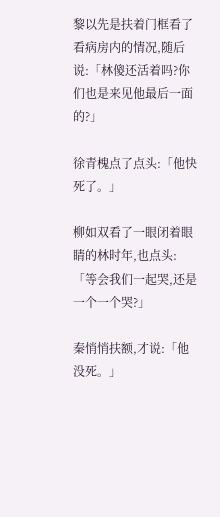黎以先是扶着门框看了看病房内的情况,随后说:「林傻还活着吗?你们也是来见他最后一面的?」

徐青槐点了点头:「他快死了。」

柳如双看了一眼闭着眼睛的林时年,也点头:「等会我们一起哭,还是一个一个哭?」

秦悄悄扶额,才说:「他没死。」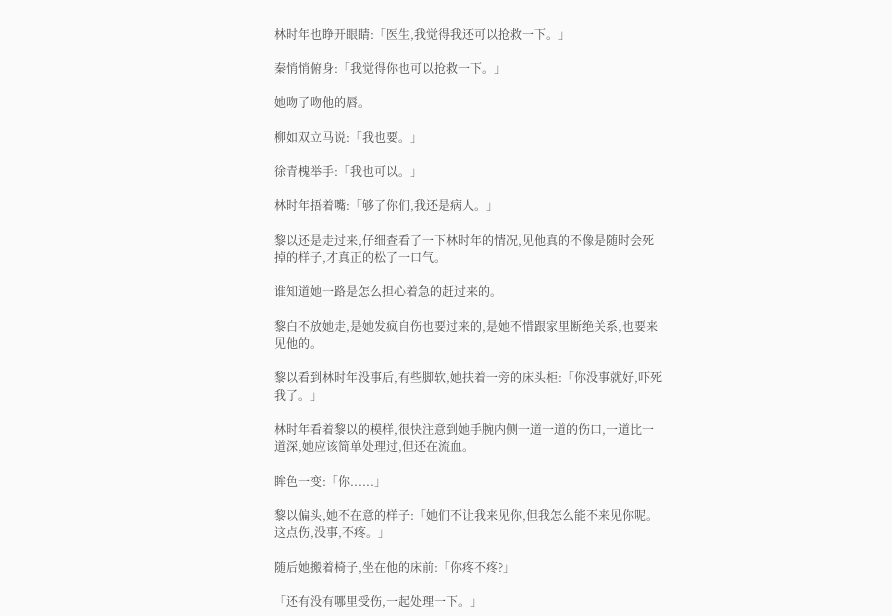林时年也睁开眼睛:「医生,我觉得我还可以抢救一下。」

秦悄悄俯身:「我觉得你也可以抢救一下。」

她吻了吻他的唇。

柳如双立马说:「我也要。」

徐青槐举手:「我也可以。」

林时年捂着嘴:「够了你们,我还是病人。」

黎以还是走过来,仔细查看了一下林时年的情况,见他真的不像是随时会死掉的样子,才真正的松了一口气。

谁知道她一路是怎么担心着急的赶过来的。

黎白不放她走,是她发疯自伤也要过来的,是她不惜跟家里断绝关系,也要来见他的。

黎以看到林时年没事后,有些脚软,她扶着一旁的床头柜:「你没事就好,吓死我了。」

林时年看着黎以的模样,很快注意到她手腕内侧一道一道的伤口,一道比一道深,她应该简单处理过,但还在流血。

眸色一变:「你......」

黎以偏头,她不在意的样子:「她们不让我来见你,但我怎么能不来见你呢。这点伤,没事,不疼。」

随后她搬着椅子,坐在他的床前:「你疼不疼?」

「还有没有哪里受伤,一起处理一下。」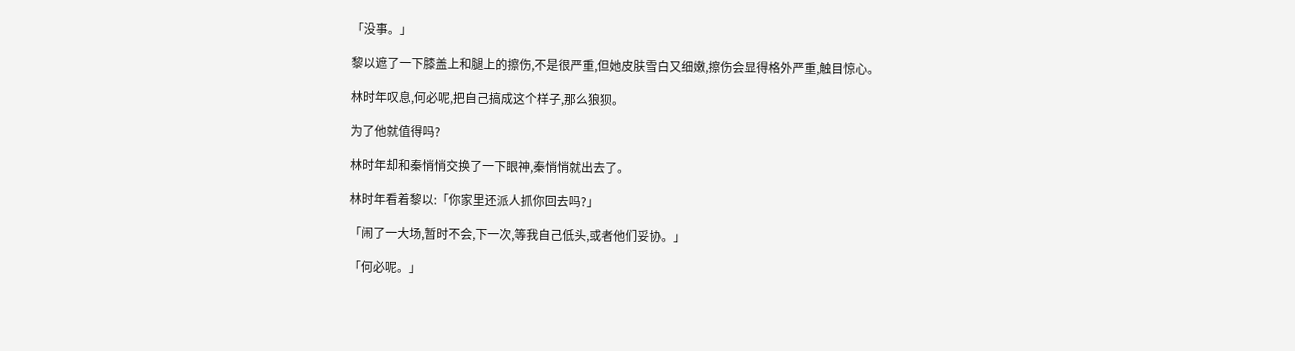「没事。」

黎以遮了一下膝盖上和腿上的擦伤,不是很严重,但她皮肤雪白又细嫩,擦伤会显得格外严重,触目惊心。

林时年叹息,何必呢,把自己搞成这个样子,那么狼狈。

为了他就值得吗?

林时年却和秦悄悄交换了一下眼神,秦悄悄就出去了。

林时年看着黎以:「你家里还派人抓你回去吗?」

「闹了一大场,暂时不会,下一次,等我自己低头,或者他们妥协。」

「何必呢。」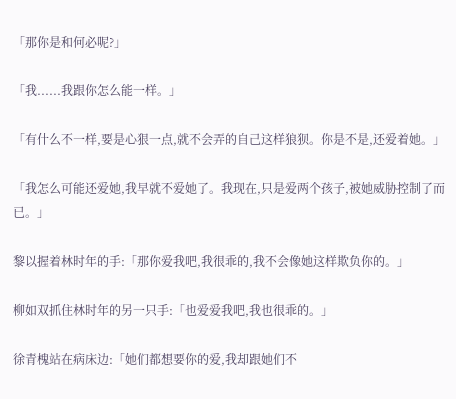「那你是和何必呢?」

「我......我跟你怎么能一样。」

「有什么不一样,要是心狠一点,就不会弄的自己这样狼狈。你是不是,还爱着她。」

「我怎么可能还爱她,我早就不爱她了。我现在,只是爱两个孩子,被她威胁控制了而已。」

黎以握着林时年的手:「那你爱我吧,我很乖的,我不会像她这样欺负你的。」

柳如双抓住林时年的另一只手:「也爱爱我吧,我也很乖的。」

徐青槐站在病床边:「她们都想要你的爱,我却跟她们不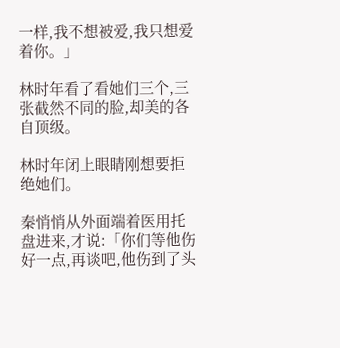一样,我不想被爱,我只想爱着你。」

林时年看了看她们三个,三张截然不同的脸,却美的各自顶级。

林时年闭上眼睛刚想要拒绝她们。

秦悄悄从外面端着医用托盘进来,才说:「你们等他伤好一点,再谈吧,他伤到了头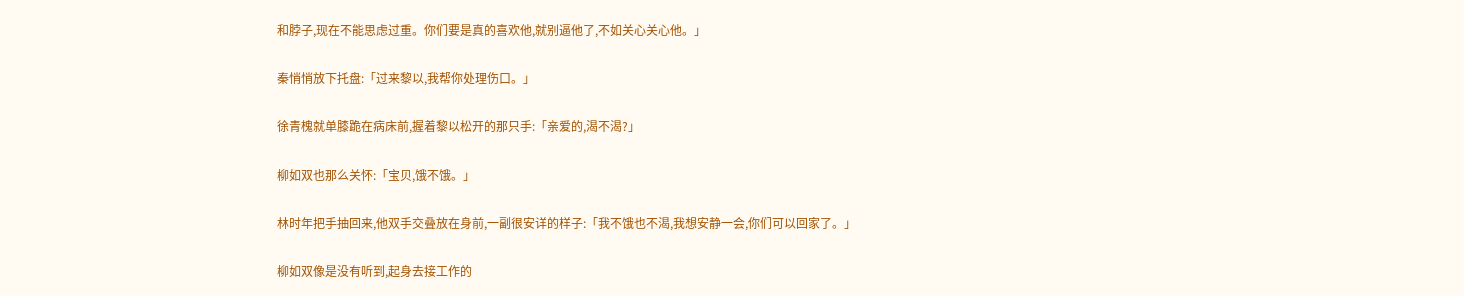和脖子,现在不能思虑过重。你们要是真的喜欢他,就别逼他了,不如关心关心他。」

秦悄悄放下托盘:「过来黎以,我帮你处理伤口。」

徐青槐就单膝跪在病床前,握着黎以松开的那只手:「亲爱的,渴不渴?」

柳如双也那么关怀:「宝贝,饿不饿。」

林时年把手抽回来,他双手交叠放在身前,一副很安详的样子:「我不饿也不渴,我想安静一会,你们可以回家了。」

柳如双像是没有听到,起身去接工作的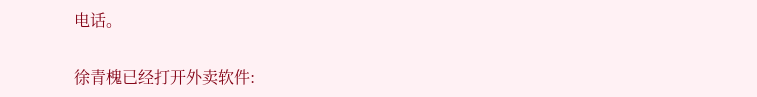电话。

徐青槐已经打开外卖软件: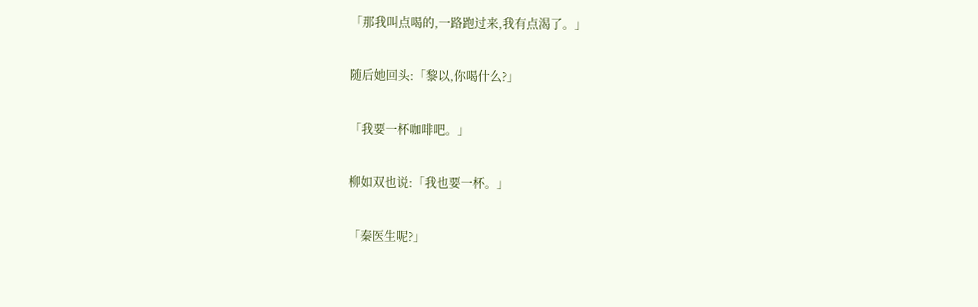「那我叫点喝的,一路跑过来,我有点渴了。」

随后她回头:「黎以,你喝什么?」

「我要一杯咖啡吧。」

柳如双也说:「我也要一杯。」

「秦医生呢?」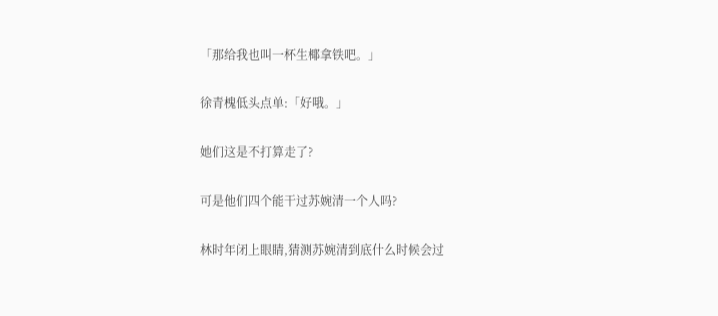「那给我也叫一杯生椰拿铁吧。」

徐青槐低头点单:「好哦。」

她们这是不打算走了?

可是他们四个能干过苏婉清一个人吗?

林时年闭上眼睛,猜测苏婉清到底什么时候会过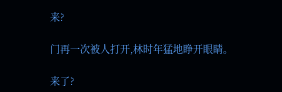来?

门再一次被人打开,林时年猛地睁开眼睛。

来了?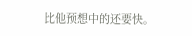比他预想中的还要快。